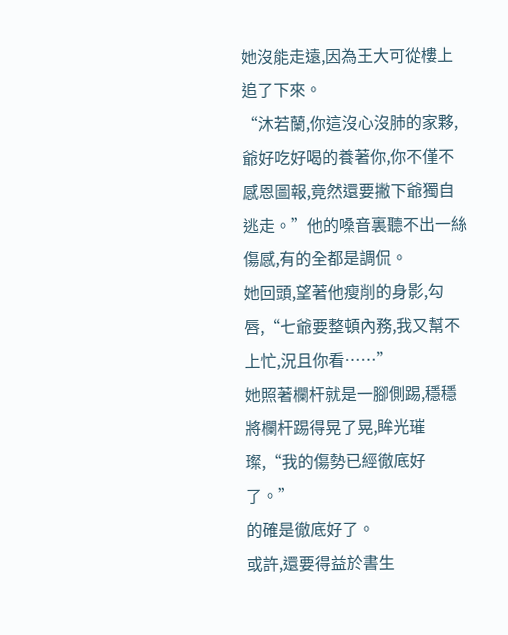她沒能走遠,因為王大可從樓上追了下來。
“沐若蘭,你這沒心沒肺的家夥,爺好吃好喝的養著你,你不僅不感恩圖報,竟然還要撇下爺獨自逃走。”他的嗓音裏聽不出一絲傷感,有的全都是調侃。
她回頭,望著他瘦削的身影,勾唇,“七爺要整頓內務,我又幫不上忙,況且你看……”
她照著欄杆就是一腳側踢,穩穩將欄杆踢得晃了晃,眸光璀璨,“我的傷勢已經徹底好了。”
的確是徹底好了。
或許,還要得益於書生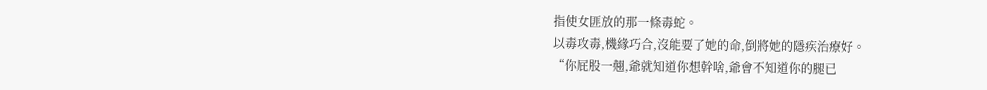指使女匪放的那一條毒蛇。
以毒攻毒,機緣巧合,沒能要了她的命,倒將她的隱疾治療好。
“你屁股一翹,爺就知道你想幹啥,爺會不知道你的腿已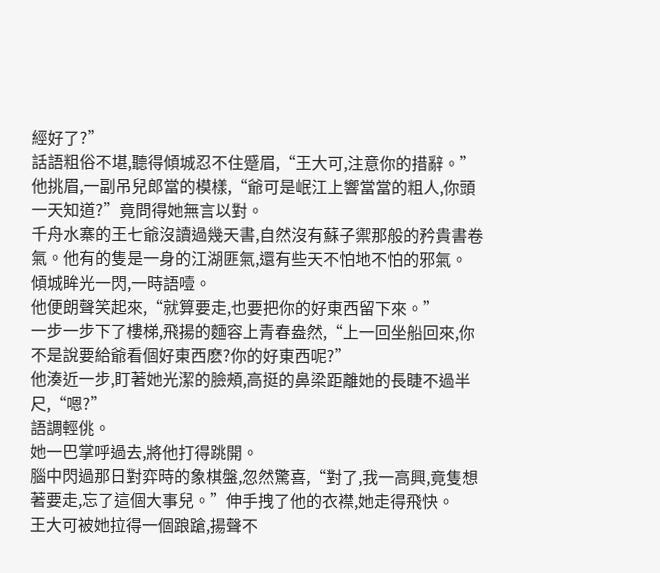經好了?”
話語粗俗不堪,聽得傾城忍不住蹙眉,“王大可,注意你的措辭。”
他挑眉,一副吊兒郎當的模樣,“爺可是岷江上響當當的粗人,你頭一天知道?”竟問得她無言以對。
千舟水寨的王七爺沒讀過幾天書,自然沒有蘇子禦那般的矜貴書卷氣。他有的隻是一身的江湖匪氣,還有些天不怕地不怕的邪氣。
傾城眸光一閃,一時語噎。
他便朗聲笑起來,“就算要走,也要把你的好東西留下來。”
一步一步下了樓梯,飛揚的麵容上青春盎然,“上一回坐船回來,你不是說要給爺看個好東西麽?你的好東西呢?”
他湊近一步,盯著她光潔的臉頰,高挺的鼻梁距離她的長睫不過半尺,“嗯?”
語調輕佻。
她一巴掌呼過去,將他打得跳開。
腦中閃過那日對弈時的象棋盤,忽然驚喜,“對了,我一高興,竟隻想著要走,忘了這個大事兒。”伸手拽了他的衣襟,她走得飛快。
王大可被她拉得一個踉蹌,揚聲不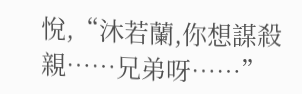悅,“沐若蘭,你想謀殺親……兄弟呀……”